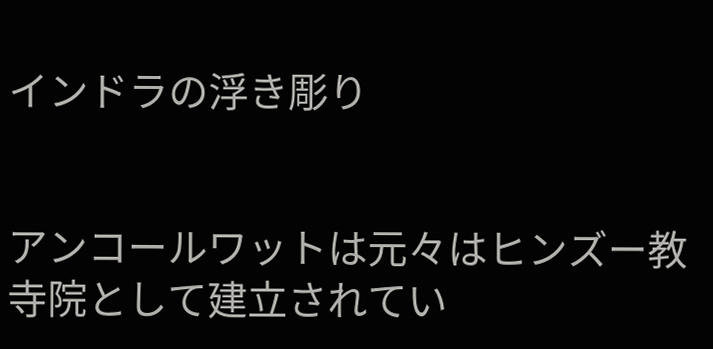インドラの浮き彫り


アンコールワットは元々はヒンズー教寺院として建立されてい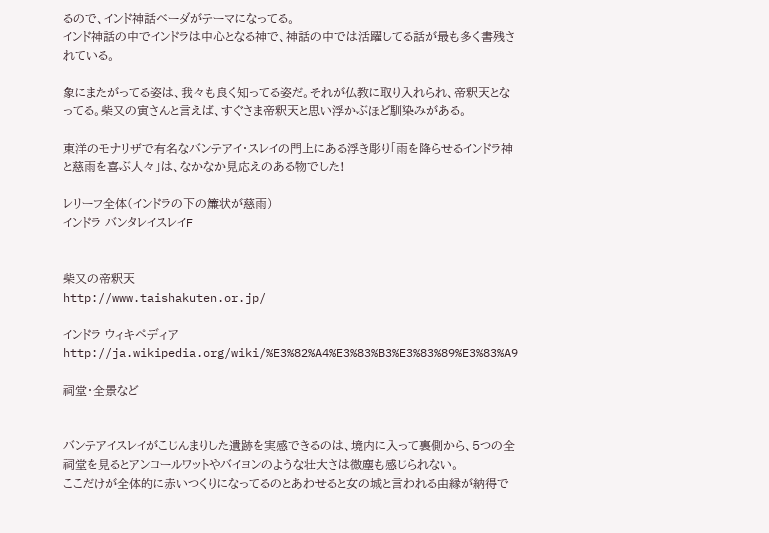るので、インド神話ベーダがテーマになってる。
インド神話の中でインドラは中心となる神で、神話の中では活躍してる話が最も多く書残されている。

象にまたがってる姿は、我々も良く知ってる姿だ。それが仏教に取り入れられ、帝釈天となってる。柴又の寅さんと言えば、すぐさま帝釈天と思い浮かぶほど馴染みがある。

東洋のモナリザで有名なバンテアイ・スレイの門上にある浮き彫り「雨を降らせるインドラ神と慈雨を喜ぶ人々」は、なかなか見応えのある物でした!

レリーフ全体(インドラの下の簾状が慈雨)
インドラ バンタレイスレイF


柴又の帝釈天
http://www.taishakuten.or.jp/

インドラ ウィキペディア
http://ja.wikipedia.org/wiki/%E3%82%A4%E3%83%B3%E3%83%89%E3%83%A9

祠堂・全景など


バンテアイスレイがこじんまりした遺跡を実感できるのは、境内に入って裏側から、5つの全祠堂を見るとアンコールワットやバイヨンのような壮大さは微塵も感じられない。
ここだけが全体的に赤いつくりになってるのとあわせると女の城と言われる由縁が納得で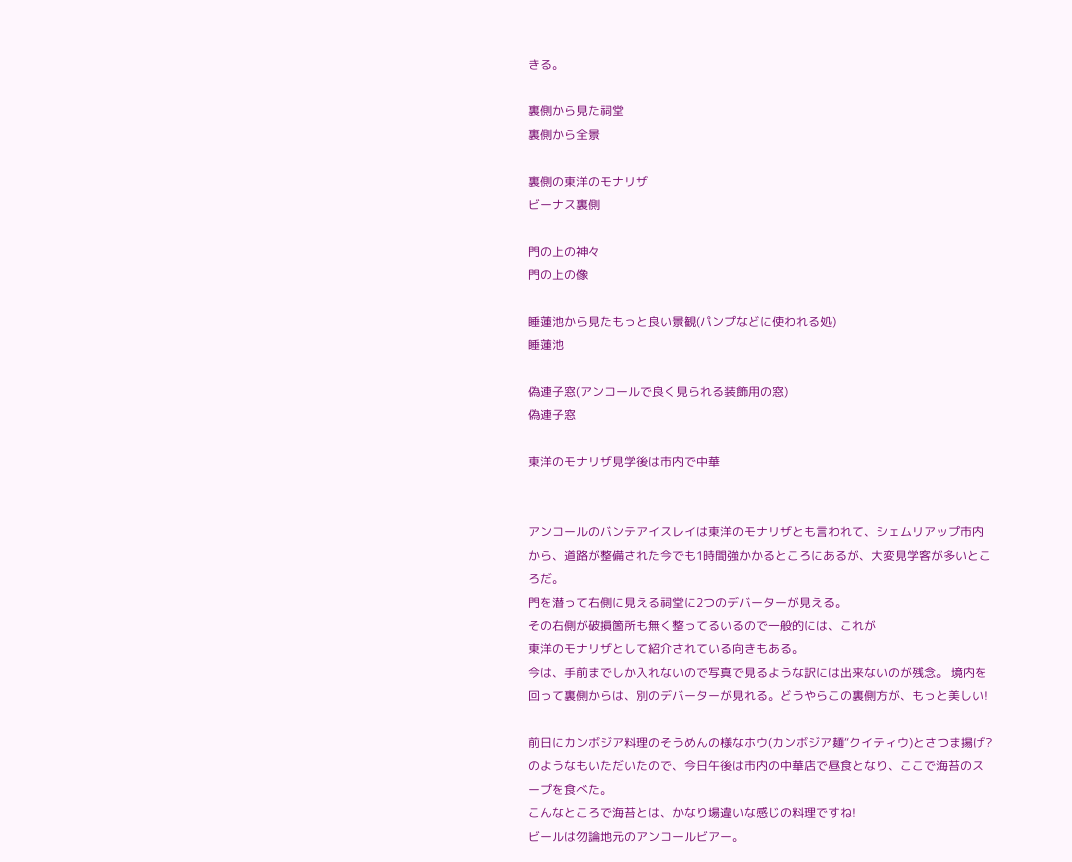きる。

裏側から見た祠堂
裏側から全景

裏側の東洋のモナリザ
ビーナス裏側

門の上の神々
門の上の像

睡蓮池から見たもっと良い景観(パンプなどに使われる処)
睡蓮池

偽連子窓(アンコールで良く見られる装飾用の窓)
偽連子窓

東洋のモナリザ見学後は市内で中華


アンコールのバンテアイスレイは東洋のモナリザとも言われて、シェムリアップ市内から、道路が整備された今でも1時間強かかるところにあるが、大変見学客が多いところだ。
門を潜って右側に見える祠堂に2つのデバーターが見える。
その右側が破損箇所も無く整ってるいるので一般的には、これが
東洋のモナリザとして紹介されている向きもある。
今は、手前までしか入れないので写真で見るような訳には出来ないのが残念。 境内を回って裏側からは、別のデバーターが見れる。どうやらこの裏側方が、もっと美しい!

前日にカンボジア料理のそうめんの様なホウ(カンボジア麺“クイティウ)とさつま揚げ?のようなもいただいたので、今日午後は市内の中華店で昼食となり、ここで海苔のスープを食べた。
こんなところで海苔とは、かなり場違いな感じの料理ですね!
ビールは勿論地元のアンコールビアー。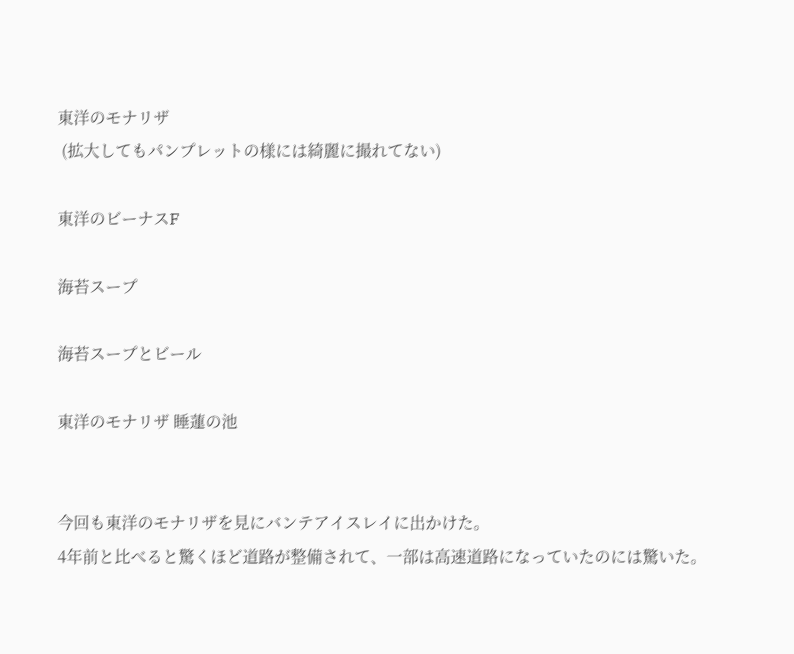東洋のモナリザ
 (拡大してもパンプレットの様には綺麗に撮れてない)

東洋のビーナスF

海苔スープ

海苔スープとビール

東洋のモナリザ 睡蓮の池


今回も東洋のモナリザを見にバンテアイスレイに出かけた。
4年前と比べると驚くほど道路が整備されて、一部は高速道路になっていたのには驚いた。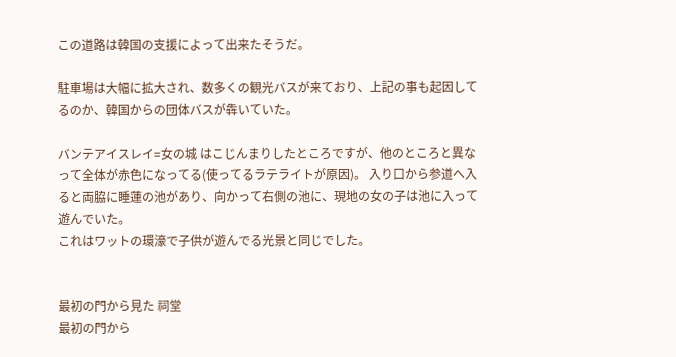この道路は韓国の支援によって出来たそうだ。

駐車場は大幅に拡大され、数多くの観光バスが来ており、上記の事も起因してるのか、韓国からの団体バスが犇いていた。

バンテアイスレイ=女の城 はこじんまりしたところですが、他のところと異なって全体が赤色になってる(使ってるラテライトが原因)。 入り口から参道へ入ると両脇に睡蓮の池があり、向かって右側の池に、現地の女の子は池に入って遊んでいた。
これはワットの環濠で子供が遊んでる光景と同じでした。


最初の門から見た 祠堂
最初の門から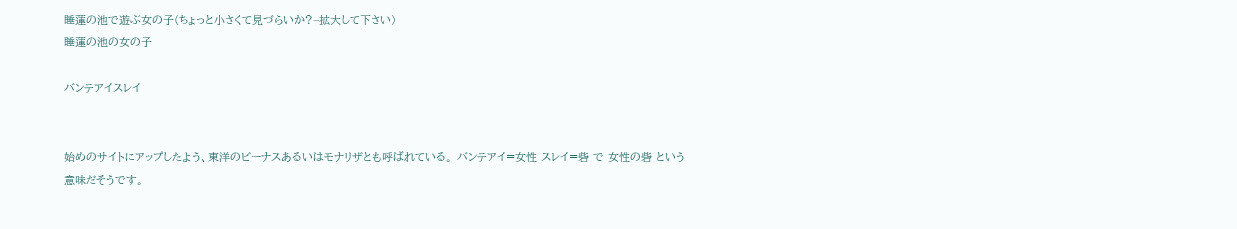睡蓮の池で遊ぶ女の子(ちょっと小さくて見づらいか?−拡大して下さい)
睡蓮の池の女の子

バンテアイスレイ


始めのサイトにアップしたよう、東洋のビーナスあるいはモナリザとも呼ばれている。 バンテアイ=女性 スレイ=砦 で 女性の砦 という意味だそうです。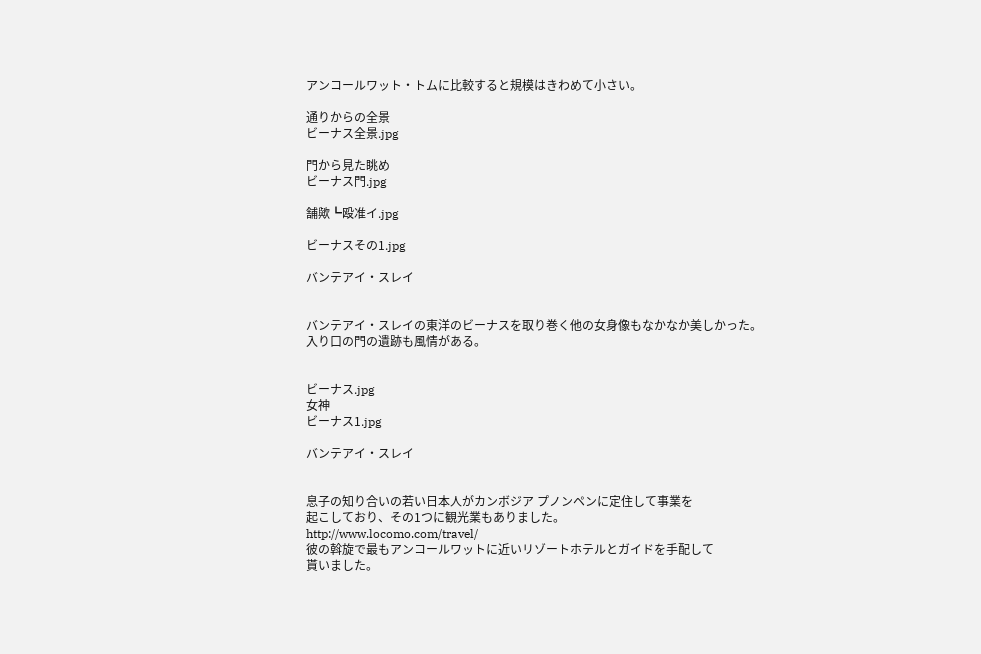アンコールワット・トムに比較すると規模はきわめて小さい。

通りからの全景
ビーナス全景.jpg

門から見た眺め
ビーナス門.jpg

舗歟┗殴准イ.jpg

ビーナスその1.jpg

バンテアイ・スレイ


バンテアイ・スレイの東洋のビーナスを取り巻く他の女身像もなかなか美しかった。
入り口の門の遺跡も風情がある。


ビーナス.jpg
女神
ビーナス1.jpg

バンテアイ・スレイ


息子の知り合いの若い日本人がカンボジア プノンペンに定住して事業を
起こしており、その1つに観光業もありました。
http://www.locomo.com/travel/
彼の斡旋で最もアンコールワットに近いリゾートホテルとガイドを手配して
貰いました。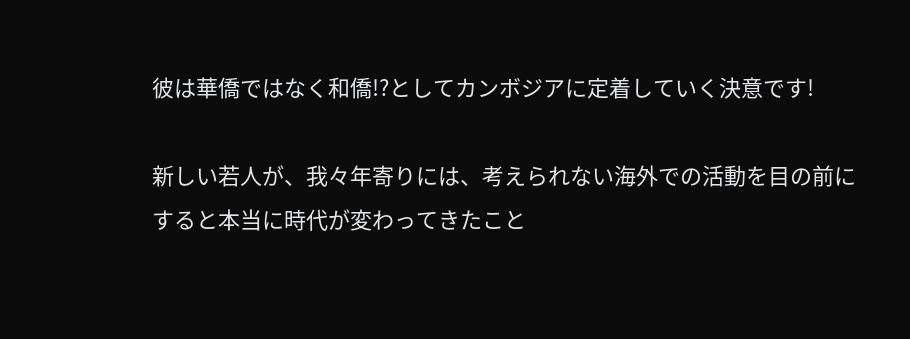彼は華僑ではなく和僑!?としてカンボジアに定着していく決意です!

新しい若人が、我々年寄りには、考えられない海外での活動を目の前に
すると本当に時代が変わってきたこと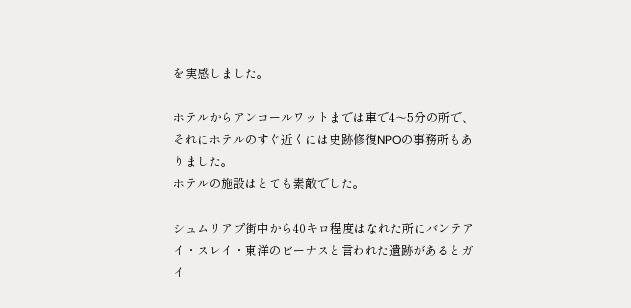を実感しました。

ホテルからアンコールワットまでは車で4〜5分の所で、それにホテルのすぐ近くには史跡修復NPOの事務所もありました。
ホテルの施設はとても素敵でした。

シュムリアプ街中から40キロ程度はなれた所にバンテアイ・スレイ・東洋のビーナスと言われた遺跡があるとガイ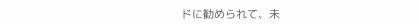ドに勧められて、未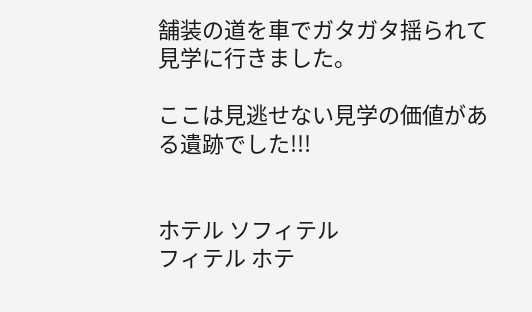舗装の道を車でガタガタ揺られて見学に行きました。

ここは見逃せない見学の価値がある遺跡でした!!!


ホテル ソフィテル
フィテル ホテ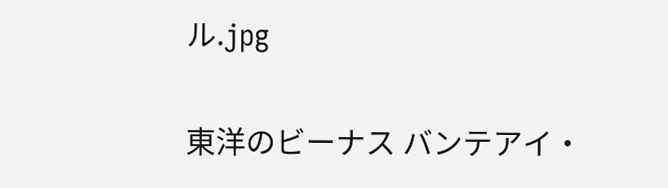ル.jpg

東洋のビーナス バンテアイ・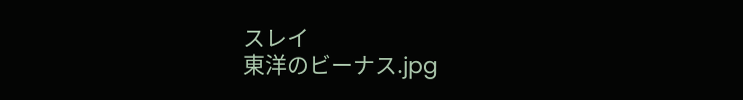スレイ
東洋のビーナス.jpg